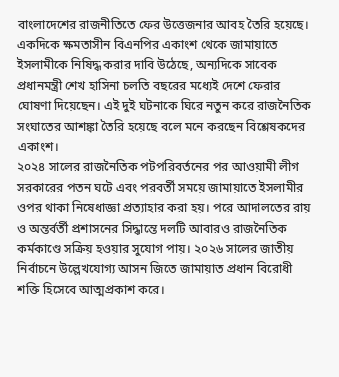বাংলাদেশের রাজনীতিতে ফের উত্তেজনার আবহ তৈরি হয়েছে। একদিকে ক্ষমতাসীন বিএনপির একাংশ থেকে জামায়াতে ইসলামীকে নিষিদ্ধ করার দাবি উঠেছে, অন্যদিকে সাবেক প্রধানমন্ত্রী শেখ হাসিনা চলতি বছরের মধ্যেই দেশে ফেরার ঘোষণা দিয়েছেন। এই দুই ঘটনাকে ঘিরে নতুন করে রাজনৈতিক সংঘাতের আশঙ্কা তৈরি হয়েছে বলে মনে করছেন বিশ্লেষকদের একাংশ।
২০২৪ সালের রাজনৈতিক পটপরিবর্তনের পর আওয়ামী লীগ সরকারের পতন ঘটে এবং পরবর্তী সময়ে জামায়াতে ইসলামীর ওপর থাকা নিষেধাজ্ঞা প্রত্যাহার করা হয়। পরে আদালতের রায় ও অন্তর্বর্তী প্রশাসনের সিদ্ধান্তে দলটি আবারও রাজনৈতিক কর্মকাণ্ডে সক্রিয় হওয়ার সুযোগ পায়। ২০২৬ সালের জাতীয় নির্বাচনে উল্লেখযোগ্য আসন জিতে জামায়াত প্রধান বিরোধী শক্তি হিসেবে আত্মপ্রকাশ করে।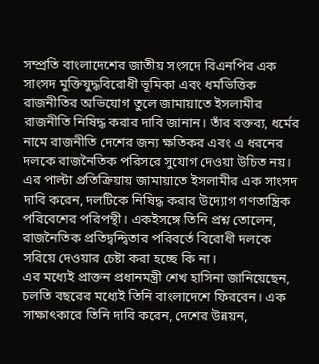সম্প্রতি বাংলাদেশের জাতীয় সংসদে বিএনপির এক সাংসদ মুক্তিযুদ্ধবিরোধী ভূমিকা এবং ধর্মভিত্তিক রাজনীতির অভিযোগ তুলে জামায়াতে ইসলামীর রাজনীতি নিষিদ্ধ করার দাবি জানান। তাঁর বক্তব্য, ধর্মের নামে রাজনীতি দেশের জন্য ক্ষতিকর এবং এ ধরনের দলকে রাজনৈতিক পরিসরে সুযোগ দেওয়া উচিত নয়।
এর পাল্টা প্রতিক্রিয়ায় জামায়াতে ইসলামীর এক সাংসদ দাবি করেন, দলটিকে নিষিদ্ধ করার উদ্যোগ গণতান্ত্রিক পরিবেশের পরিপন্থী। একইসঙ্গে তিনি প্রশ্ন তোলেন, রাজনৈতিক প্রতিদ্বন্দ্বিতার পরিবর্তে বিরোধী দলকে সরিয়ে দেওয়ার চেষ্টা করা হচ্ছে কি না।
এর মধ্যেই প্রাক্তন প্রধানমন্ত্রী শেখ হাসিনা জানিয়েছেন, চলতি বছরের মধ্যেই তিনি বাংলাদেশে ফিরবেন। এক সাক্ষাৎকারে তিনি দাবি করেন, দেশের উন্নয়ন,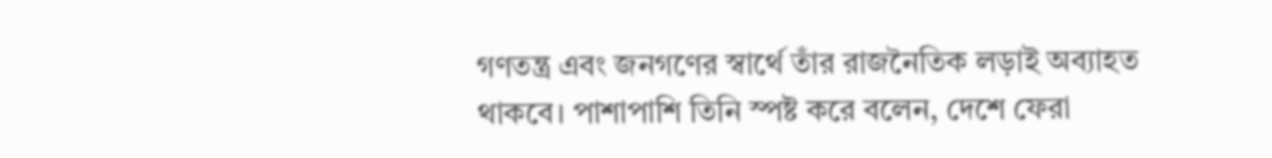গণতন্ত্র এবং জনগণের স্বার্থে তাঁর রাজনৈতিক লড়াই অব্যাহত থাকবে। পাশাপাশি তিনি স্পষ্ট করে বলেন, দেশে ফেরা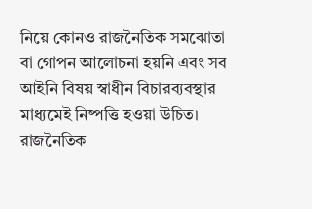নিয়ে কোনও রাজনৈতিক সমঝোতা বা গোপন আলোচনা হয়নি এবং সব আইনি বিষয় স্বাধীন বিচারব্যবস্থার মাধ্যমেই নিষ্পত্তি হওয়া উচিত।
রাজনৈতিক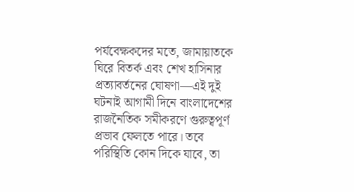পর্যবেক্ষকদের মতে, জামায়াতকে ঘিরে বিতর্ক এবং শেখ হাসিনার প্রত্যাবর্তনের ঘোষণা—এই দুই ঘটনাই আগামী দিনে বাংলাদেশের রাজনৈতিক সমীকরণে গুরুত্বপূর্ণ প্রভাব ফেলতে পারে। তবে পরিস্থিতি কোন দিকে যাবে, তা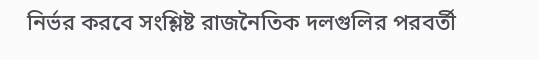নির্ভর করবে সংশ্লিষ্ট রাজনৈতিক দলগুলির পরবর্তী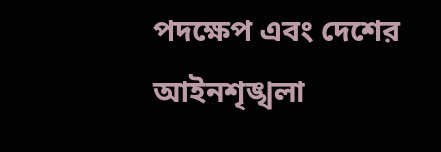পদক্ষেপ এবং দেশের আইনশৃঙ্খলা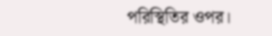পরিস্থিতির ওপর।